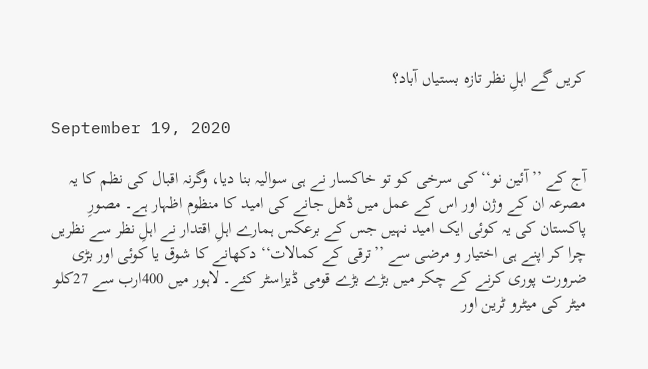کریں گے اہلِ نظر تازہ بستیاں آباد؟

September 19, 2020

آج کے ’’آئین نو‘‘ کی سرخی کو تو خاکسار نے ہی سوالیہ بنا دیا، وگرنہ اقبال کی نظم کا یہ مصرعہ ان کے وژن اور اس کے عمل میں ڈھل جانے کی امید کا منظوم اظہار ہے۔ مصورِ پاکستان کی یہ کوئی ایک امید نہیں جس کے برعکس ہمارے اہلِ اقتدار نے اہلِ نظر سے نظریں چرا کر اپنے ہی اختیار و مرضی سے ’’ترقی کے کمالات‘‘ دکھانے کا شوق یا کوئی اور بڑی ضرورت پوری کرنے کے چکر میں بڑے بڑے قومی ڈیزاسٹر کئے۔ لاہور میں 400ارب سے 27کلو میٹر کی میٹرو ٹرین اور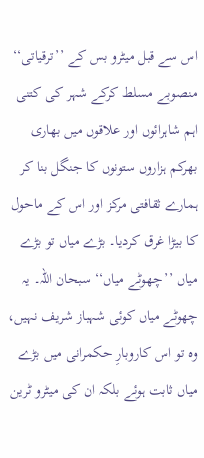اس سے قبل میٹرو بس کے ’’ترقیاتی‘‘ منصوبے مسلط کرکے شہر کی کتنی اہم شاہرائوں اور علاقوں میں بھاری بھرکم ہزاروں ستونوں کا جنگل بنا کر ہمارے ثقافتی مرکز اور اس کے ماحول کا بیڑا غرق کردیا۔ بڑے میاں تو بڑے میاں ’’چھوٹے میاں‘‘ سبحان اللہ۔ یہ چھوٹے میاں کوئی شہباز شریف نہیں، وہ تو اس کاروبارِ حکمرانی میں بڑے میاں ثابت ہوئے بلکہ ان کی میٹرو ٹرین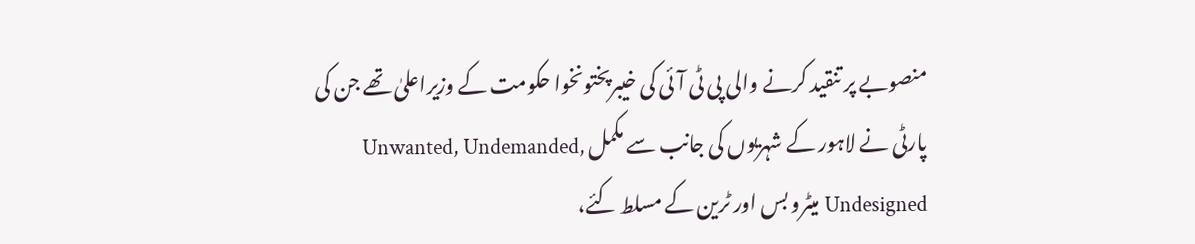منصوبے پر تنقید کرنے والی پی ٹی آئی کی خیبرپختونخوا حکومت کے وزیراعلیٰ تھے جن کی پارٹی نے لاہور کے شہریوں کی جانب سے مکمل Unwanted, Undemanded, Undesigned میٹرو بس اور ٹرین کے مسلط کئے،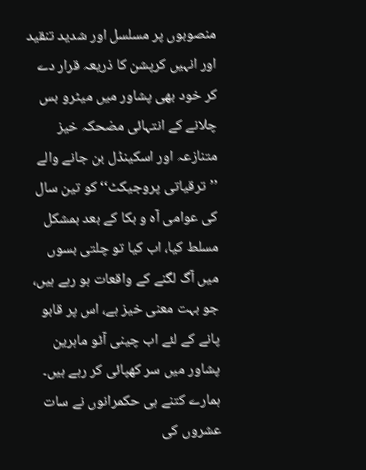منصوبوں پر مسلسل اور شدید تنقید اور انہیں کرپشن کا ذریعہ قرار دے کر خود بھی پشاور میں میٹرو بس چلانے کے انتہائی مضحکہ خیز متنازعہ اور اسکینڈل بن جانے والے ’’ترقیاتی پروجیکٹ‘‘ کو تین سال کی عوامی آہ و بکا کے بعد بمشکل مسلط کیا، اب کیا تو چلتی بسوں میں آگ لگنے کے واقعات ہو رہے ہیں، جو بہت معنی خیز ہے، اس پر قابو پانے کے لئے اب چینی آٹو ماہرین پشاور میں سر کھپائی کر رہے ہیں۔ ہمارے کتنے ہی حکمرانوں نے سات عشروں کی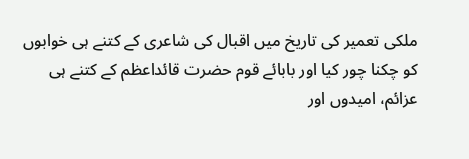ملکی تعمیر کی تاریخ میں اقبال کی شاعری کے کتنے ہی خوابوں کو چکنا چور کیا اور بابائے قوم حضرت قائداعظم کے کتنے ہی عزائم، امیدوں اور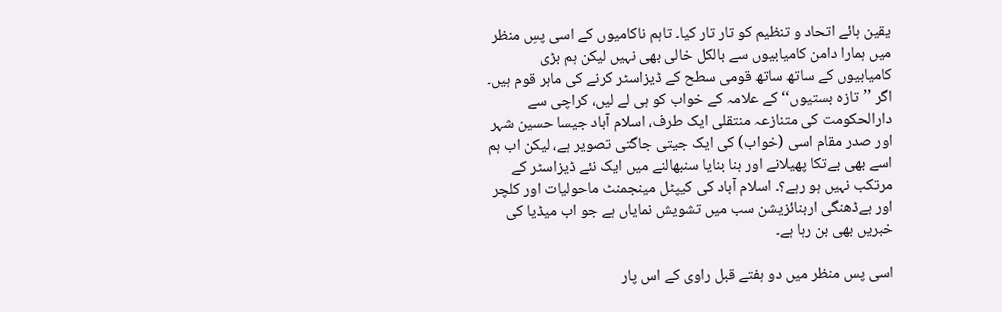یقین ہائے اتحاد و تنظیم کو تار تار کیا۔ تاہم ناکامیوں کے اسی پسِ منظر میں ہمارا دامن کامیابیوں سے بالکل خالی بھی نہیں لیکن ہم بڑی کامیابیوں کے ساتھ ساتھ قومی سطح کے ڈیزاسٹر کرنے کی ماہر قوم ہیں۔ اگر ’’تازہ بستیوں‘‘ کے علامہ کے خواب کو ہی لے لیں، کراچی سے دارالحکومت کی متنازعہ منتقلی ایک طرف، اسلام آباد جیسا حسین شہر اور صدر مقام اسی (خواب) کی ایک جیتی جاگتی تصویر ہے، لیکن اب ہم اسے بھی بےتکا پھیلانے اور بنا بنایا سنبھالنے میں ایک نئے ڈیزاسٹر کے مرتکب نہیں ہو رہے؟۔ اسلام آباد کی کیپٹل مینجمنٹ ماحولیات اور کلچر اور بےڈھنگی اربنائزیشن سب میں تشویش نمایاں ہے جو اب میڈیا کی خبریں بھی بن رہا ہے۔

اسی پس منظر میں دو ہفتے قبل راوی کے اس پار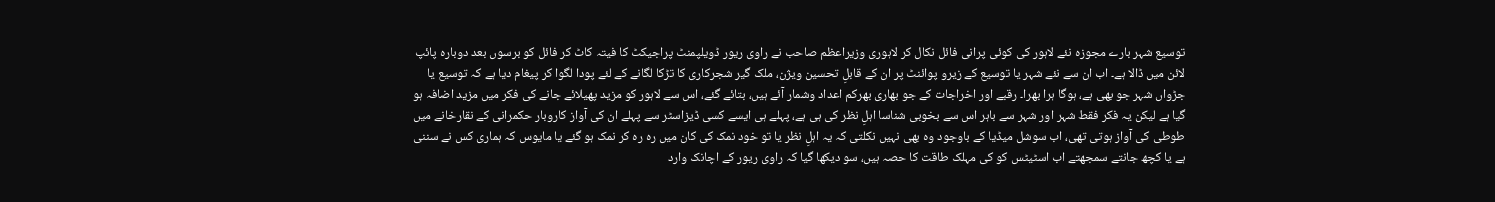توسیع شہر بارے مجوزہ نئے لاہور کی کوئی پرانی فائل نکال کر لاہوری وزیراعظم صاحب نے راوی ریور ڈویلپمنٹ پراجیکٹ کا فیتہ کاٹ کر فائل کو برسوں بعد دوبارہ پائپ لائن میں ڈالا ہے۔ اب ان سے نئے شہر یا توسیع کے زیرو پوائنٹ پر ان کے قابلِ تحسین ویژن، ملک گیر شجرکاری کا تڑکا لگانے کے لئے پودا لگوا کر پیغام دیا ہے کہ توسیع یا جڑواں شہر جو بھی ہے، ہوگا ہرا بھرا۔ رقبے اور اخراجات کے جو بھاری بھرکم اعداد وشمار آئے ہیں، بتائے گئے، اس سے لاہور کو مزید پھیلائے جانے کی فکر میں مزید اضافہ ہو گیا ہے لیکن یہ فکر فقط شہر اور شہر سے باہر اس سے بخوبی شناسا اہلِ نظر کی ہی ہے، پہلے ہی ایسے کسی ڈیزاسٹر سے پہلے ان کی آواز کاروبار حکمرانی کے نقارخانے میں طوطی کی آواز ہوتی تھی، اب سوشل میڈیا کے باوجود وہ بھی نہیں نکلتی کہ یہ اہلِ نظر یا تو خود نمک کی کان میں رہ رہ کر نمک ہو گئے یا مایوس کہ ہماری کس نے سننی ہے یا کچھ جانتے سمجھتے اب اسٹیٹس کو کی مہلک طاقت کا حصہ ہیں، سو دیکھا گیا کہ راوی ریور کے اچانک وارد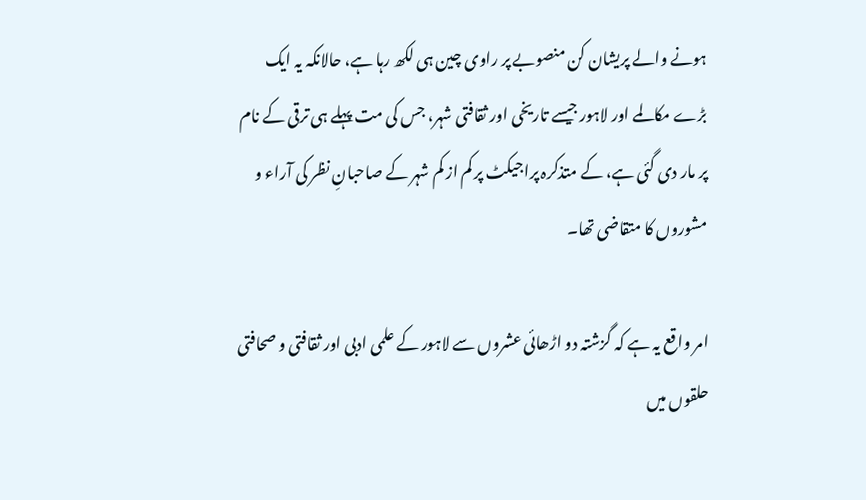ہونے والے پریشان کن منصوبے پر راوی چین ہی لکھ رہا ہے، حالانکہ یہ ایک بڑے مکالمے اور لاہور جیسے تاریخی اور ثقافتی شہر، جس کی مت پہلے ہی ترقی کے نام پر مار دی گئی ہے، کے متذکرہ پراجیکٹ پر کم از کم شہر کے صاحبانِ نظر کی آراء و مشوروں کا متقاضی تھا۔

امر واقع یہ ہے کہ گزشتہ دو اڑھائی عشروں سے لاہور کے علمی ادبی اور ثقافتی و صحافتی حلقوں میں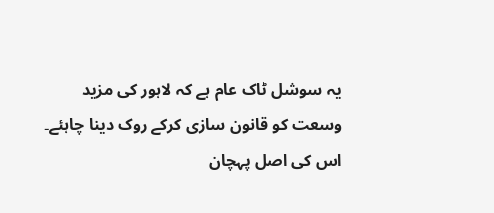یہ سوشل ٹاک عام ہے کہ لاہور کی مزید وسعت کو قانون سازی کرکے روک دینا چاہئے۔ اس کی اصل پہچان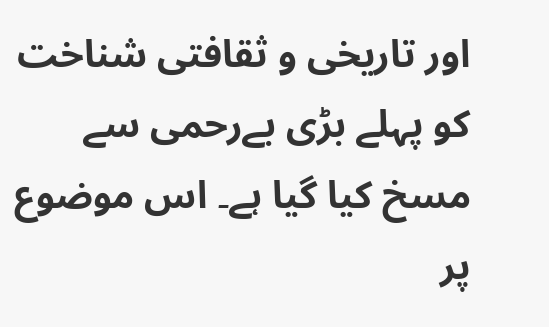اور تاریخی و ثقافتی شناخت کو پہلے بڑی بےرحمی سے مسخ کیا گیا ہے۔ اس موضوع پر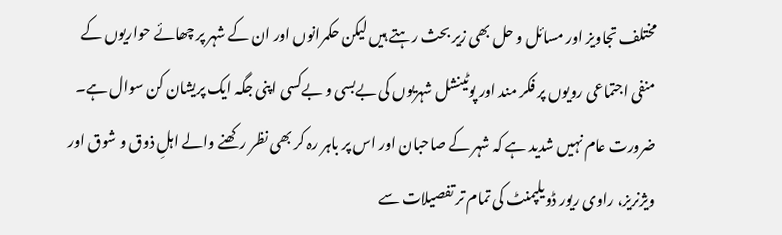مختلف تجاویز اور مسائل و حل بھی زیر بحث رہتے ہیں لیکن حکمرانوں اور ان کے شہر پر چھائے حواریوں کے منفی اجتماعی رویوں پر فکر مند اور پوٹینشل شہریوں کی بےبسی و بےکسی اپنی جگہ ایک پریشان کن سوال ہے۔ ضرورت عام نہیں شدید ہے کہ شہر کے صاحبان اور اس پر باہر رہ کر بھی نظر رکھنے والے اہلِ ذوق و شوق اور ویژنریز، راوی ریور ڈویلپمنٹ کی تمام تر تفصیلات سے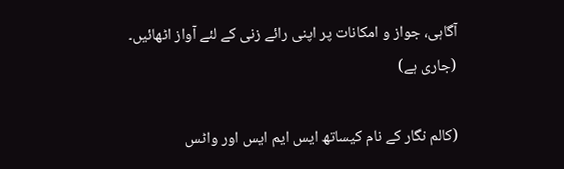آگاہی، جواز و امکانات پر اپنی رائے زنی کے لئے آواز اٹھائیں۔ (جاری ہے)

(کالم نگار کے نام کیساتھ ایس ایم ایس اور واٹس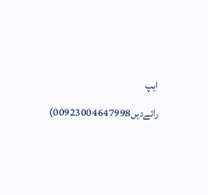ایپ رائےدیں00923004647998)